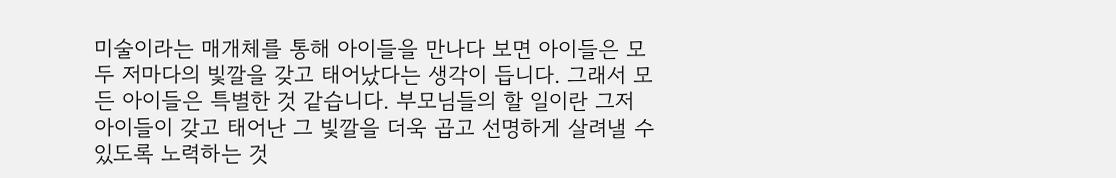미술이라는 매개체를 통해 아이들을 만나다 보면 아이들은 모두 저마다의 빛깔을 갖고 태어났다는 생각이 듭니다. 그래서 모든 아이들은 특별한 것 같습니다. 부모님들의 할 일이란 그저 아이들이 갖고 태어난 그 빛깔을 더욱 곱고 선명하게 살려낼 수 있도록 노력하는 것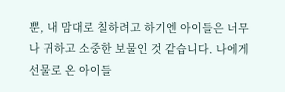뿐, 내 맘대로 칠하려고 하기엔 아이들은 너무나 귀하고 소중한 보물인 것 같습니다. 나에게 선물로 온 아이들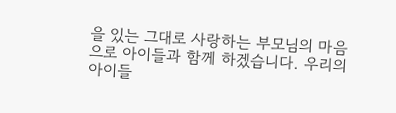을 있는 그대로 사랑하는 부모님의 마음으로 아이들과 함께 하겠습니다. 우리의 아이들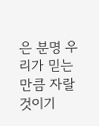은 분명 우리가 믿는 만큼 자랄 것이기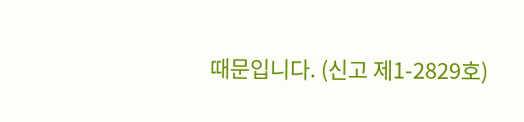때문입니다. (신고 제1-2829호)